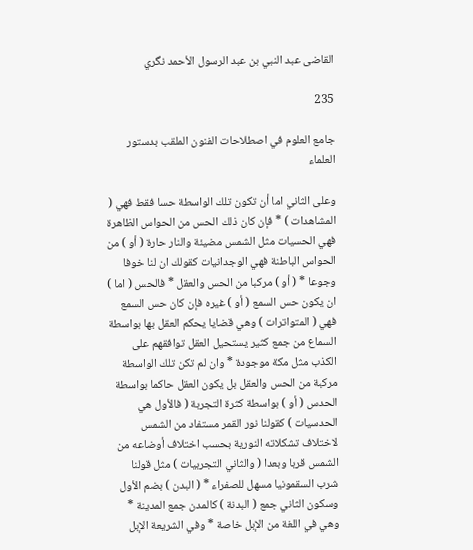القاضى عبد النبي بن عبد الرسول الأحمد نگري

235

جامع العلوم في اصطلاحات الفنون الملقب بدستور العلماء

وعلى الثاني اما أن تكون تلك الواسطة حسا فقط فهي ( المشاهدات ) * فإن كان ذلك الحس من الحواس الظاهرة فهي الحسيات مثل الشمس مضيئة والنار حارة ( أو ) من الحواس الباطنة فهي الوجدانيات كقولك ان لنا خوفا وجوعا * ( أو ) مركبا من الحس والعقل * فالحس ( اما ) ان يكون حس السمع ( أو ) غيره فإن كان حس السمع فهي ( المتواترات ) وهي قضايا يحكم العقل بها بواسطة السماع من جمع كثير يستحيل العقل توافقهم على الكذب مثل مكة موجودة * وان لم تكن تلك الواسطة مركبة من الحس والعقل بل يكون العقل حاكما بواسطة الحدس ( أو ) بواسطة كثرة التجربة ( فالأول هي الحدسيات ) كقولنا نور القمر مستفاد من الشمس لاختلاف تشكلاته النورية بحسب اختلاف أوضاعه من الشمس قربا وبعدا ( والثاني التجربيات ) مثل قولنا شرب السقمونيا مسهل للصفراء * ( البدن ) بضم الأول وسكون الثاني جمع ( البدنة ) كالمدن جمع المدينة * وهي في اللغة من الإبل خاصة * وفي الشريعة الإبل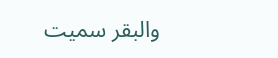والبقر سميت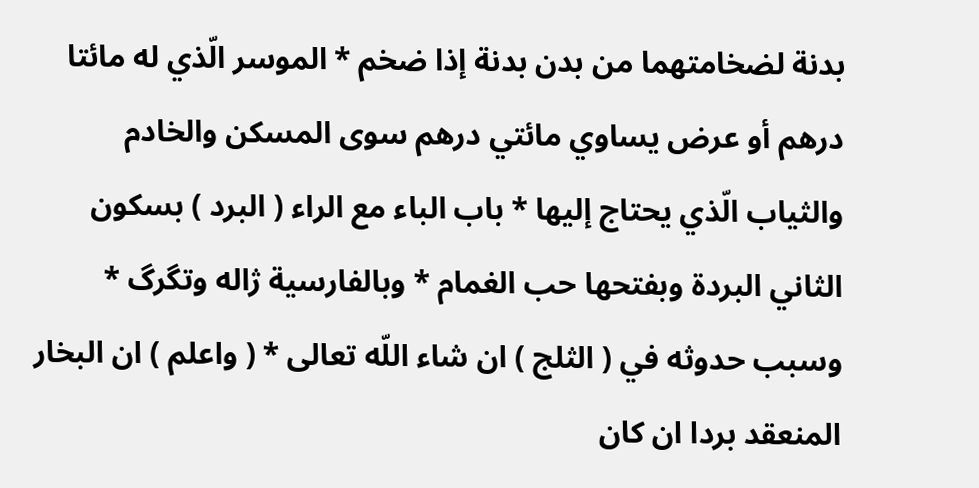بدنة لضخامتهما من بدن بدنة إذا ضخم * الموسر الّذي له مائتا درهم أو عرض يساوي مائتي درهم سوى المسكن والخادم والثياب الّذي يحتاج إليها * باب الباء مع الراء ( البرد ) بسكون الثاني البردة وبفتحها حب الغمام * وبالفارسية ژاله وتگرگ * وسبب حدوثه في ( الثلج ) ان شاء اللّه تعالى * ( واعلم ) ان البخار المنعقد بردا ان كان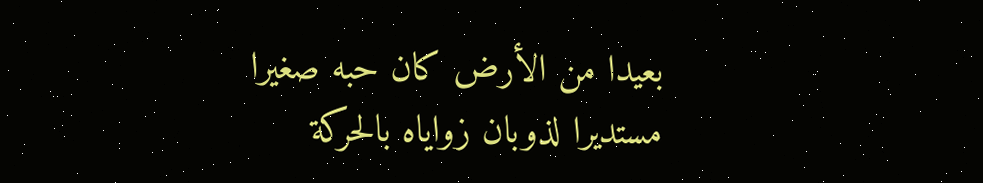بعيدا من الأرض كان حبه صغيرا مستديرا لذوبان زواياه بالحركة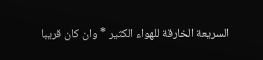السريعة الخارقة للهواء الكثير * وان كان قريبا